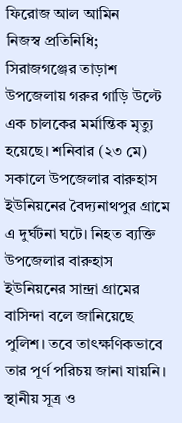ফিরোজ আল আমিন
নিজস্ব প্রতিনিধি;
সিরাজগঞ্জের তাড়াশ উপজেলায় গরুর গাড়ি উল্টে এক চালকের মর্মান্তিক মৃত্যু হয়েছে। শনিবার (২৩ মে) সকালে উপজেলার বারুহাস ইউনিয়নের বৈদ্যনাথপুর গ্রামে এ দুর্ঘটনা ঘটে। নিহত ব্যক্তি উপজেলার বারুহাস ইউনিয়নের সান্দ্রা গ্রামের বাসিন্দা বলে জানিয়েছে পুলিশ। তবে তাৎক্ষণিকভাবে তার পূর্ণ পরিচয় জানা যায়নি।
স্থানীয় সূত্র ও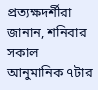প্রত্যক্ষদর্শীরা জানান, শনিবার সকাল আনুমানিক ৭টার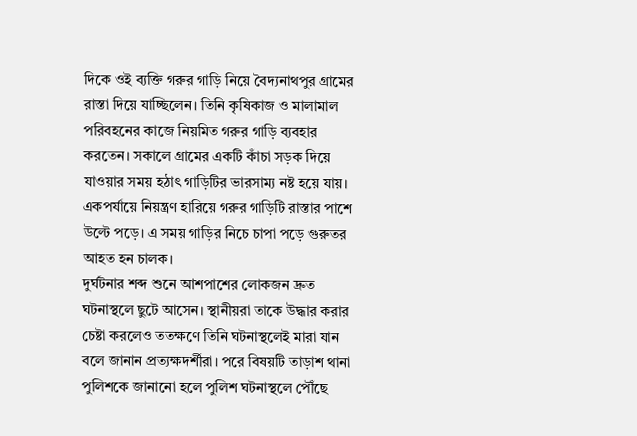দিকে ওই ব্যক্তি গরুর গাড়ি নিয়ে বৈদ্যনাথপুর গ্রামের রাস্তা দিয়ে যাচ্ছিলেন। তিনি কৃষিকাজ ও মালামাল পরিবহনের কাজে নিয়মিত গরুর গাড়ি ব্যবহার করতেন। সকালে গ্রামের একটি কাঁচা সড়ক দিয়ে যাওয়ার সময় হঠাৎ গাড়িটির ভারসাম্য নষ্ট হয়ে যায়। একপর্যায়ে নিয়ন্ত্রণ হারিয়ে গরুর গাড়িটি রাস্তার পাশে উল্টে পড়ে। এ সময় গাড়ির নিচে চাপা পড়ে গুরুতর আহত হন চালক।
দুর্ঘটনার শব্দ শুনে আশপাশের লোকজন দ্রুত ঘটনাস্থলে ছুটে আসেন। স্থানীয়রা তাকে উদ্ধার করার চেষ্টা করলেও ততক্ষণে তিনি ঘটনাস্থলেই মারা যান বলে জানান প্রত্যক্ষদর্শীরা। পরে বিষয়টি তাড়াশ থানা পুলিশকে জানানো হলে পুলিশ ঘটনাস্থলে পৌঁছে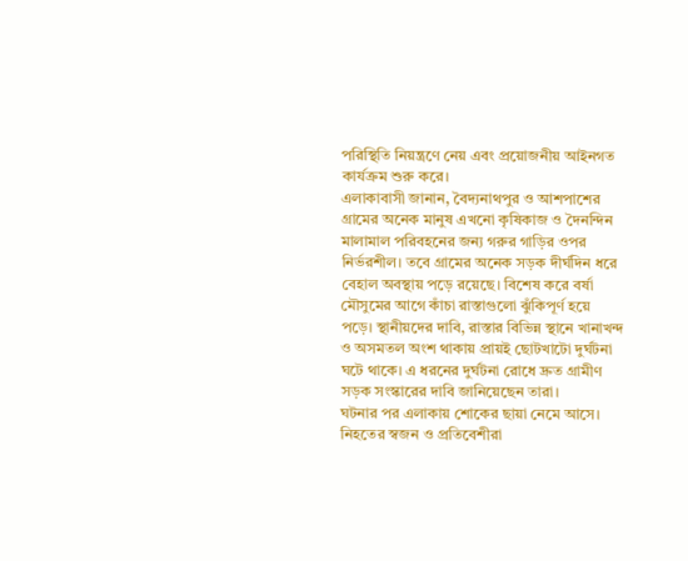পরিস্থিতি নিয়ন্ত্রণে নেয় এবং প্রয়োজনীয় আইনগত কার্যক্রম শুরু করে।
এলাকাবাসী জানান, বৈদ্যনাথপুর ও আশপাশের গ্রামের অনেক মানুষ এখনো কৃষিকাজ ও দৈনন্দিন মালামাল পরিবহনের জন্য গরুর গাড়ির ওপর নির্ভরশীল। তবে গ্রামের অনেক সড়ক দীর্ঘদিন ধরে বেহাল অবস্থায় পড়ে রয়েছে। বিশেষ করে বর্ষা মৌসুমের আগে কাঁচা রাস্তাগুলো ঝুঁকিপূর্ণ হয়ে পড়ে। স্থানীয়দের দাবি, রাস্তার বিভিন্ন স্থানে খানাখন্দ ও অসমতল অংশ থাকায় প্রায়ই ছোটখাটো দুর্ঘটনা ঘটে থাকে। এ ধরনের দুর্ঘটনা রোধে দ্রুত গ্রামীণ সড়ক সংস্কারের দাবি জানিয়েছেন তারা।
ঘটনার পর এলাকায় শোকের ছায়া নেমে আসে। নিহতের স্বজন ও প্রতিবেশীরা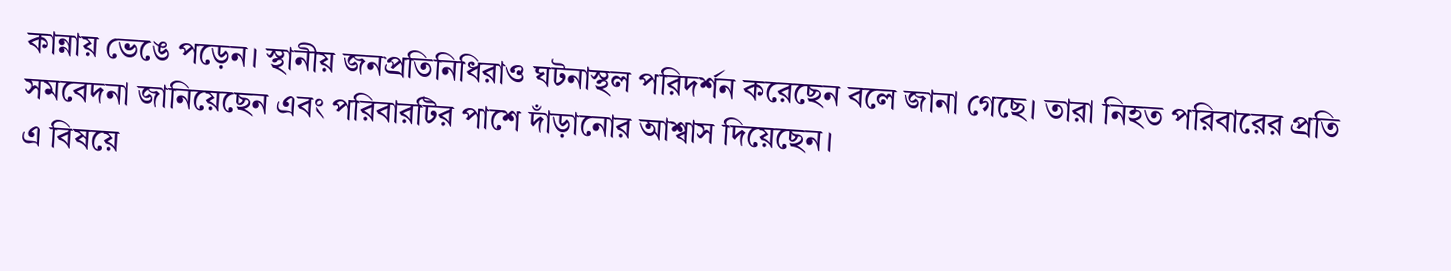কান্নায় ভেঙে পড়েন। স্থানীয় জনপ্রতিনিধিরাও ঘটনাস্থল পরিদর্শন করেছেন বলে জানা গেছে। তারা নিহত পরিবারের প্রতি সমবেদনা জানিয়েছেন এবং পরিবারটির পাশে দাঁড়ানোর আশ্বাস দিয়েছেন।
এ বিষয়ে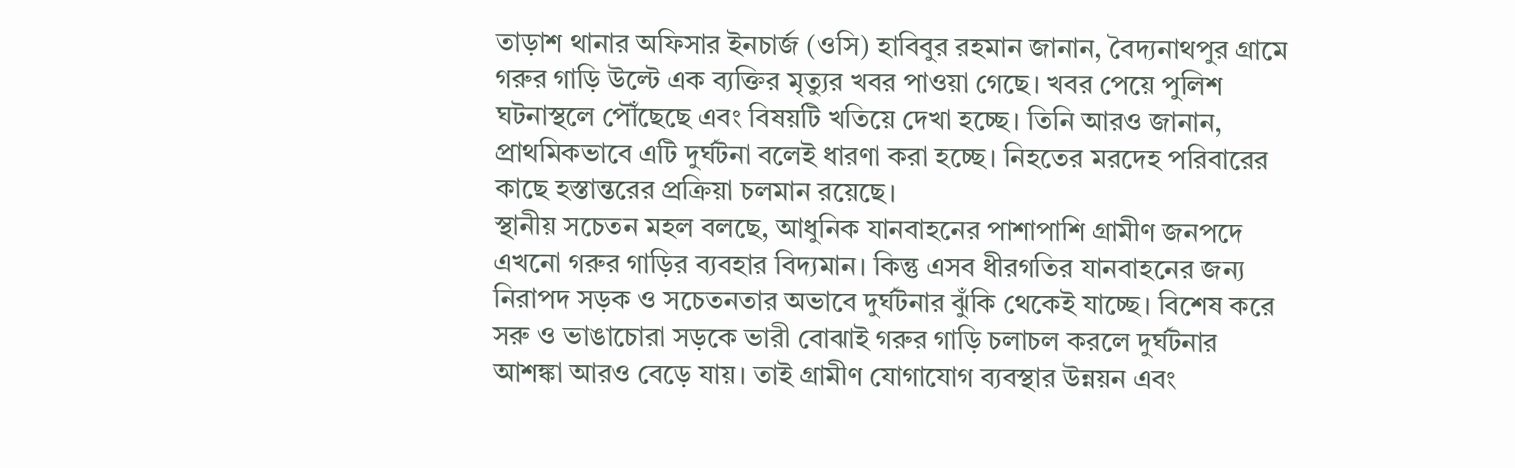তাড়াশ থানার অফিসার ইনচার্জ (ওসি) হাবিবুর রহমান জানান, বৈদ্যনাথপুর গ্রামে গরুর গাড়ি উল্টে এক ব্যক্তির মৃত্যুর খবর পাওয়া গেছে। খবর পেয়ে পুলিশ ঘটনাস্থলে পৌঁছেছে এবং বিষয়টি খতিয়ে দেখা হচ্ছে। তিনি আরও জানান, প্রাথমিকভাবে এটি দুর্ঘটনা বলেই ধারণা করা হচ্ছে। নিহতের মরদেহ পরিবারের কাছে হস্তান্তরের প্রক্রিয়া চলমান রয়েছে।
স্থানীয় সচেতন মহল বলছে, আধুনিক যানবাহনের পাশাপাশি গ্রামীণ জনপদে এখনো গরুর গাড়ির ব্যবহার বিদ্যমান। কিন্তু এসব ধীরগতির যানবাহনের জন্য নিরাপদ সড়ক ও সচেতনতার অভাবে দুর্ঘটনার ঝুঁকি থেকেই যাচ্ছে। বিশেষ করে সরু ও ভাঙাচোরা সড়কে ভারী বোঝাই গরুর গাড়ি চলাচল করলে দুর্ঘটনার আশঙ্কা আরও বেড়ে যায়। তাই গ্রামীণ যোগাযোগ ব্যবস্থার উন্নয়ন এবং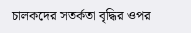চালকদের সতর্কতা বৃদ্ধির ওপর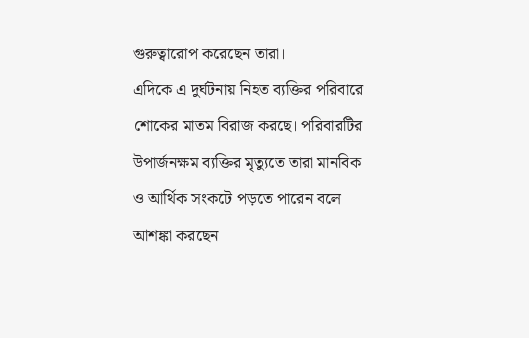গুরুত্বারোপ করেছেন তারা।
এদিকে এ দুর্ঘটনায় নিহত ব্যক্তির পরিবারে শোকের মাতম বিরাজ করছে। পরিবারটির উপার্জনক্ষম ব্যক্তির মৃত্যুতে তারা মানবিক ও আর্থিক সংকটে পড়তে পারেন বলে আশঙ্কা করছেন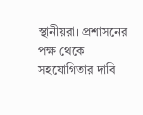স্থানীয়রা। প্রশাসনের পক্ষ থেকে সহযোগিতার দাবি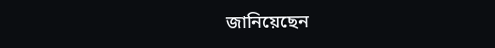জানিয়েছেন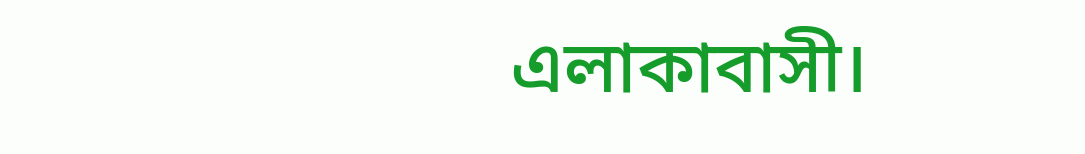এলাকাবাসী।